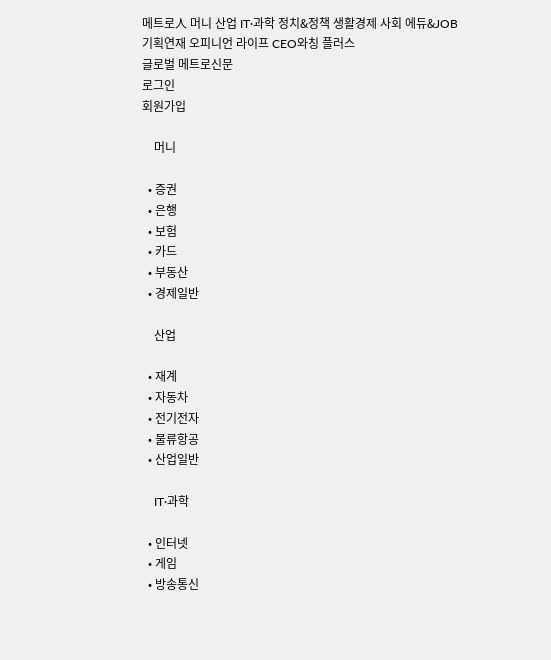메트로人 머니 산업 IT·과학 정치&정책 생활경제 사회 에듀&JOB 기획연재 오피니언 라이프 CEO와칭 플러스
글로벌 메트로신문
로그인
회원가입

    머니

  • 증권
  • 은행
  • 보험
  • 카드
  • 부동산
  • 경제일반

    산업

  • 재계
  • 자동차
  • 전기전자
  • 물류항공
  • 산업일반

    IT·과학

  • 인터넷
  • 게임
  • 방송통신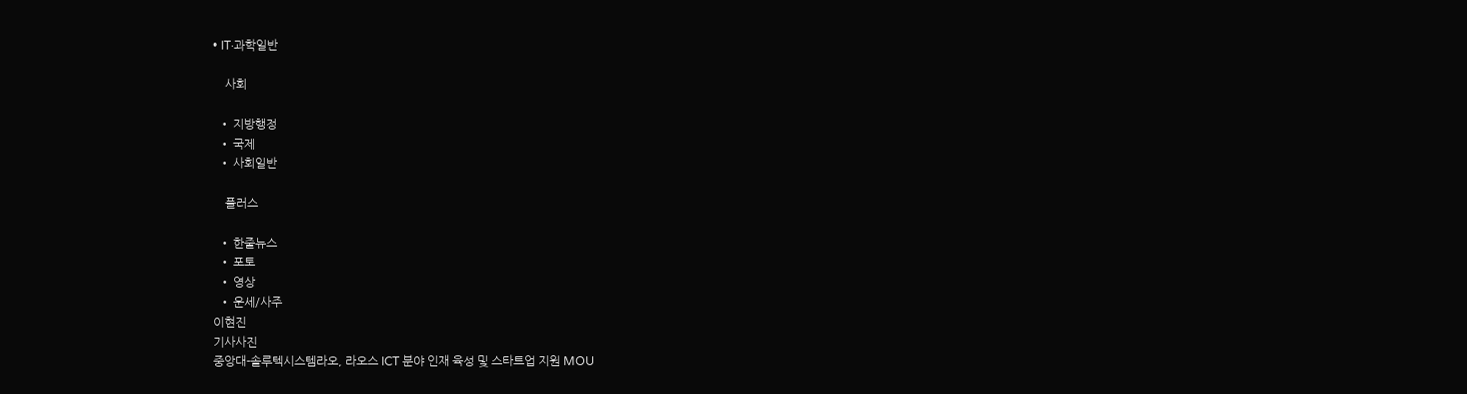• IT·과학일반

    사회

  • 지방행정
  • 국제
  • 사회일반

    플러스

  • 한줄뉴스
  • 포토
  • 영상
  • 운세/사주
이현진
기사사진
중앙대-솔루텍시스템라오, 라오스 ICT 분야 인재 육성 및 스타트업 지원 MOU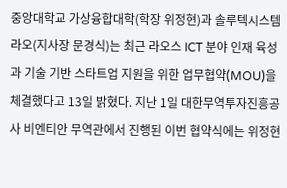중앙대학교 가상융합대학(학장 위정현)과 솔루텍시스템라오(지사장 문경식)는 최근 라오스 ICT 분야 인재 육성과 기술 기반 스타트업 지원을 위한 업무협약(MOU)을 체결했다고 13일 밝혔다. 지난 1일 대한무역투자진흥공사 비엔티안 무역관에서 진행된 이번 협약식에는 위정현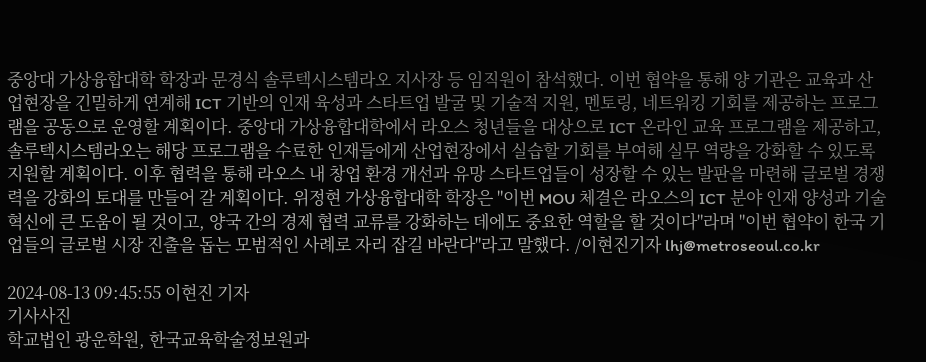중앙대 가상융합대학 학장과 문경식 솔루텍시스템라오 지사장 등 임직원이 참석했다. 이번 협약을 통해 양 기관은 교육과 산업현장을 긴밀하게 연계해 ICT 기반의 인재 육성과 스타트업 발굴 및 기술적 지원, 멘토링, 네트워킹 기회를 제공하는 프로그램을 공동으로 운영할 계획이다. 중앙대 가상융합대학에서 라오스 청년들을 대상으로 ICT 온라인 교육 프로그램을 제공하고, 솔루텍시스템라오는 해당 프로그램을 수료한 인재들에게 산업현장에서 실습할 기회를 부여해 실무 역량을 강화할 수 있도록 지원할 계획이다. 이후 협력을 통해 라오스 내 창업 환경 개선과 유망 스타트업들이 성장할 수 있는 발판을 마련해 글로벌 경쟁력을 강화의 토대를 만들어 갈 계획이다. 위정현 가상융합대학 학장은 "이번 MOU 체결은 라오스의 ICT 분야 인재 양성과 기술 혁신에 큰 도움이 될 것이고, 양국 간의 경제 협력 교류를 강화하는 데에도 중요한 역할을 할 것이다"라며 "이번 협약이 한국 기업들의 글로벌 시장 진출을 돕는 모범적인 사례로 자리 잡길 바란다"라고 말했다. /이현진기자 lhj@metroseoul.co.kr

2024-08-13 09:45:55 이현진 기자
기사사진
학교법인 광운학원, 한국교육학술정보원과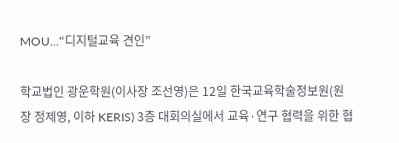MOU…“디지털교육 견인”

학교법인 광운학원(이사장 조선영)은 12일 한국교육학술정보원(원장 정제영, 이하 KERIS) 3층 대회의실에서 교육·연구 협력을 위한 협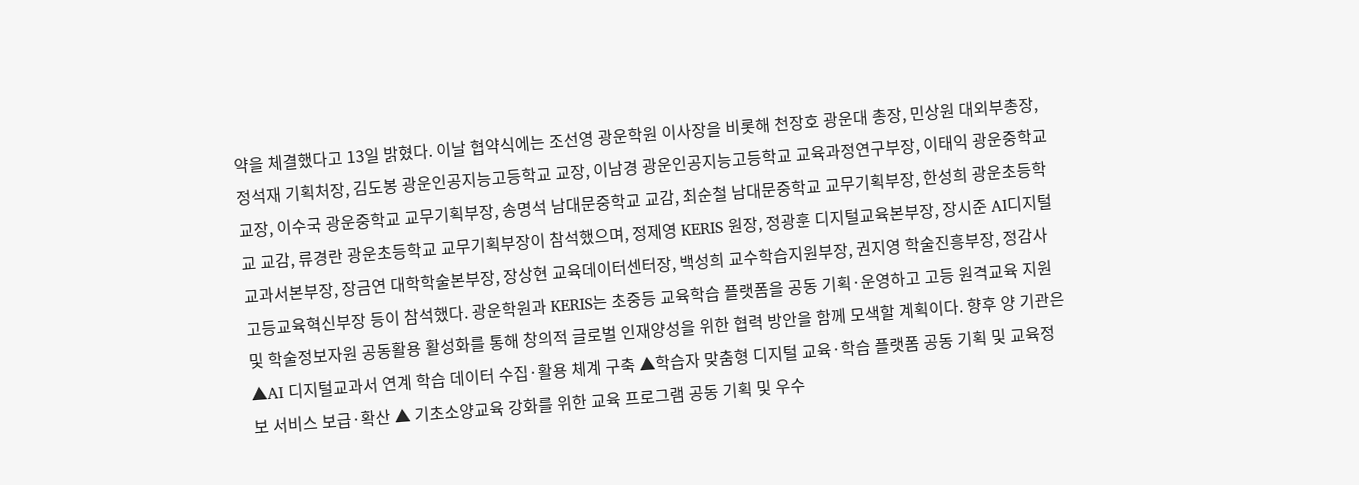약을 체결했다고 13일 밝혔다. 이날 협약식에는 조선영 광운학원 이사장을 비롯해 천장호 광운대 총장, 민상원 대외부총장, 정석재 기획처장, 김도봉 광운인공지능고등학교 교장, 이남경 광운인공지능고등학교 교육과정연구부장, 이태익 광운중학교 교장, 이수국 광운중학교 교무기획부장, 송명석 남대문중학교 교감, 최순철 남대문중학교 교무기획부장, 한성희 광운초등학교 교감, 류경란 광운초등학교 교무기획부장이 참석했으며, 정제영 KERIS 원장, 정광훈 디지털교육본부장, 장시준 AI디지털교과서본부장, 장금연 대학학술본부장, 장상현 교육데이터센터장, 백성희 교수학습지원부장, 권지영 학술진흥부장, 정감사 고등교육혁신부장 등이 참석했다. 광운학원과 KERIS는 초중등 교육학습 플랫폼을 공동 기획·운영하고 고등 원격교육 지원 및 학술정보자원 공동활용 활성화를 통해 창의적 글로벌 인재양성을 위한 협력 방안을 함께 모색할 계획이다. 향후 양 기관은 ▲AI 디지털교과서 연계 학습 데이터 수집·활용 체계 구축 ▲학습자 맞춤형 디지털 교육·학습 플랫폼 공동 기획 및 교육정보 서비스 보급·확산 ▲ 기초소양교육 강화를 위한 교육 프로그램 공동 기획 및 우수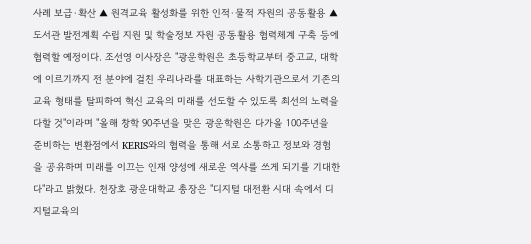사례 보급·확산 ▲ 원격교육 활성화를 위한 인적·물적 자원의 공동활용 ▲ 도서관 발전계획 수립 지원 및 학술정보 자원 공동활용 협력체계 구축 등에 협력할 예정이다. 조선영 이사장은 "광운학원은 초등학교부터 중고교, 대학에 이르기까지 전 분야에 걸친 우리나라를 대표하는 사학기관으로서 기존의 교육 형태를 탈피하여 혁신 교육의 미래를 선도할 수 있도록 최선의 노력을 다할 것"이라며 "올해 창학 90주년을 맞은 광운학원은 다가올 100주년을 준비하는 변환점에서 KERIS와의 협력을 통해 서로 소통하고 정보와 경험을 공유하며 미래를 이끄는 인재 양성에 새로운 역사를 쓰게 되기를 기대한다"라고 밝혔다. 천장호 광운대학교 총장은 "디지털 대전환 시대 속에서 디지털교육의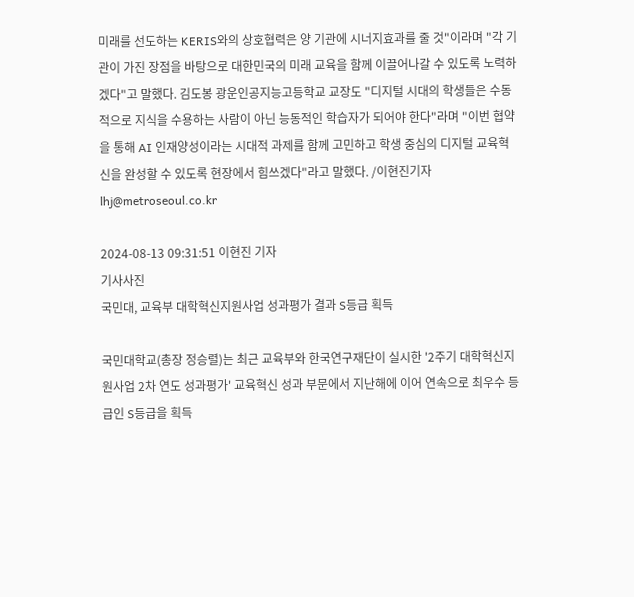미래를 선도하는 KERIS와의 상호협력은 양 기관에 시너지효과를 줄 것"이라며 "각 기관이 가진 장점을 바탕으로 대한민국의 미래 교육을 함께 이끌어나갈 수 있도록 노력하겠다"고 말했다. 김도봉 광운인공지능고등학교 교장도 "디지털 시대의 학생들은 수동적으로 지식을 수용하는 사람이 아닌 능동적인 학습자가 되어야 한다"라며 "이번 협약을 통해 AI 인재양성이라는 시대적 과제를 함께 고민하고 학생 중심의 디지털 교육혁신을 완성할 수 있도록 현장에서 힘쓰겠다"라고 말했다. /이현진기자 lhj@metroseoul.co.kr

2024-08-13 09:31:51 이현진 기자
기사사진
국민대, 교육부 대학혁신지원사업 성과평가 결과 S등급 획득

국민대학교(총장 정승렬)는 최근 교육부와 한국연구재단이 실시한 '2주기 대학혁신지원사업 2차 연도 성과평가' 교육혁신 성과 부문에서 지난해에 이어 연속으로 최우수 등급인 S등급을 획득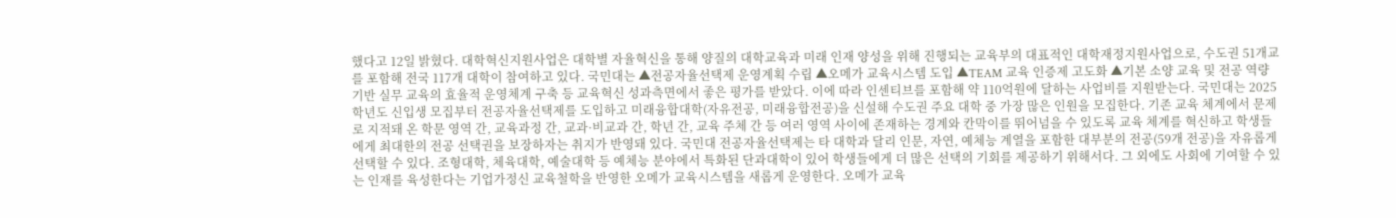했다고 12일 밝혔다. 대학혁신지원사업은 대학별 자율혁신을 통해 양질의 대학교육과 미래 인재 양성을 위해 진행되는 교육부의 대표적인 대학재정지원사업으로, 수도권 51개교를 포함해 전국 117개 대학이 참여하고 있다. 국민대는 ▲전공자율선택제 운영계획 수립 ▲오메가 교육시스템 도입 ▲TEAM 교육 인증제 고도화 ▲기본 소양 교육 및 전공 역량 기반 실무 교육의 효율적 운영체계 구축 등 교육혁신 성과측면에서 좋은 평가를 받았다. 이에 따라 인센티브를 포함해 약 110억원에 달하는 사업비를 지원받는다. 국민대는 2025학년도 신입생 모집부터 전공자율선택제를 도입하고 미래융합대학(자유전공, 미래융합전공)을 신설해 수도권 주요 대학 중 가장 많은 인원을 모집한다. 기존 교육 체계에서 문제로 지적돼 온 학문 영역 간, 교육과정 간, 교과·비교과 간, 학년 간, 교육 주체 간 등 여러 영역 사이에 존재하는 경계와 칸막이를 뛰어넘을 수 있도록 교육 체계를 혁신하고 학생들에게 최대한의 전공 선택권을 보장하자는 취지가 반영돼 있다. 국민대 전공자율선택제는 타 대학과 달리 인문, 자연, 예체능 계열을 포함한 대부분의 전공(59개 전공)을 자유롭게 선택할 수 있다. 조형대학, 체육대학, 예술대학 등 예체능 분야에서 특화된 단과대학이 있어 학생들에게 더 많은 선택의 기회를 제공하기 위해서다. 그 외에도 사회에 기여할 수 있는 인재를 육성한다는 기업가정신 교육철학을 반영한 오메가 교육시스템을 새롭게 운영한다. 오메가 교육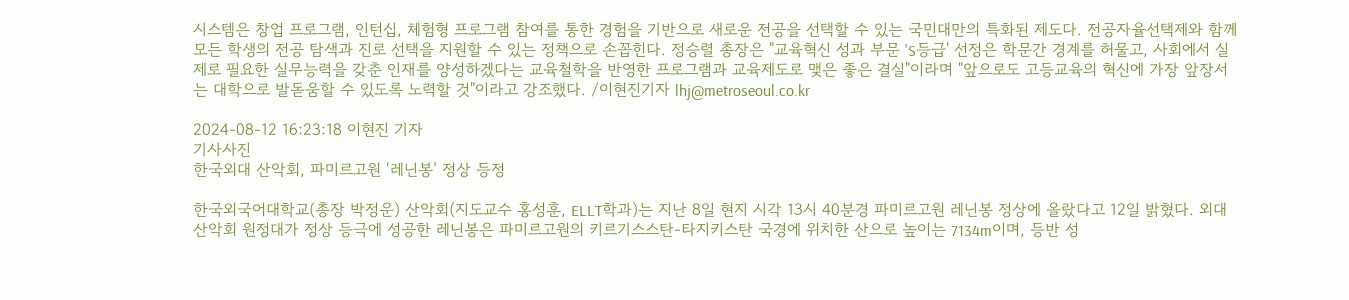시스템은 창업 프로그램, 인턴십, 체험형 프로그램 참여를 통한 경험을 기반으로 새로운 전공을 선택할 수 있는 국민대만의 특화된 제도다. 전공자율선택제와 함께 모든 학생의 전공 탐색과 진로 선택을 지원할 수 있는 정책으로 손꼽힌다. 정승렬 총장은 "교육혁신 성과 부문 'S등급' 선정은 학문간 경계를 허물고, 사회에서 실제로 필요한 실무능력을 갖춘 인재를 양성하겠다는 교육철학을 반영한 프로그램과 교육제도로 맺은 좋은 결실"이라며 "앞으로도 고등교육의 혁신에 가장 앞장서는 대학으로 발돋움할 수 있도록 노력할 것"이라고 강조했다. /이현진기자 lhj@metroseoul.co.kr

2024-08-12 16:23:18 이현진 기자
기사사진
한국외대 산악회, 파미르고원 ‘레닌봉’ 정상 등정

한국외국어대학교(총장 박정운) 산악회(지도교수 홍성훈, ELLT학과)는 지난 8일 현지 시각 13시 40분경 파미르고원 레닌봉 정상에 올랐다고 12일 밝혔다. 외대산악회 원정대가 정상 등극에 성공한 레닌봉은 파미르고원의 키르기스스탄-타지키스탄 국경에 위치한 산으로 높이는 7134m이며, 등반 성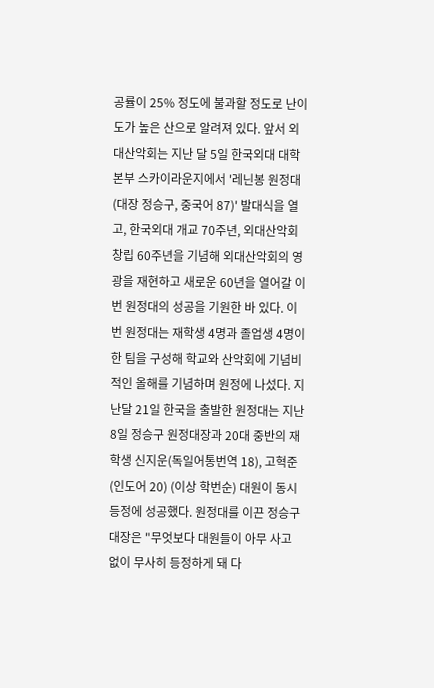공률이 25% 정도에 불과할 정도로 난이도가 높은 산으로 알려져 있다. 앞서 외대산악회는 지난 달 5일 한국외대 대학본부 스카이라운지에서 '레닌봉 원정대(대장 정승구, 중국어 87)' 발대식을 열고, 한국외대 개교 70주년, 외대산악회 창립 60주년을 기념해 외대산악회의 영광을 재현하고 새로운 60년을 열어갈 이번 원정대의 성공을 기원한 바 있다. 이번 원정대는 재학생 4명과 졸업생 4명이 한 팀을 구성해 학교와 산악회에 기념비적인 올해를 기념하며 원정에 나섰다. 지난달 21일 한국을 출발한 원정대는 지난 8일 정승구 원정대장과 20대 중반의 재학생 신지운(독일어통번역 18), 고혁준(인도어 20) (이상 학번순) 대원이 동시 등정에 성공했다. 원정대를 이끈 정승구 대장은 "무엇보다 대원들이 아무 사고 없이 무사히 등정하게 돼 다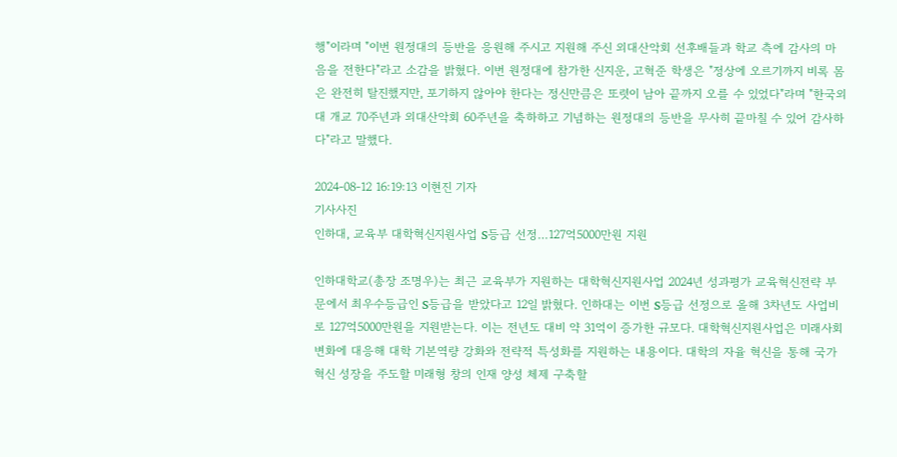행"이라며 "이번 원정대의 등반을 응원해 주시고 지원해 주신 외대산악회 선후배들과 학교 측에 감사의 마음을 전한다"라고 소감을 밝혔다. 이번 원정대에 참가한 신지운, 고혁준 학생은 "정상에 오르기까지 비록 몸은 완전히 탈진했지만, 포기하지 않아야 한다는 정신만큼은 또렷이 남아 끝까지 오를 수 있었다"라며 "한국외대 개교 70주년과 외대산악회 60주년을 축하하고 기념하는 원정대의 등반을 무사히 끝마칠 수 있어 감사하다"라고 말했다.

2024-08-12 16:19:13 이현진 기자
기사사진
인하대, 교육부 대학혁신지원사업 S등급 선정…127억5000만원 지원

인하대학교(총장 조명우)는 최근 교육부가 지원하는 대학혁신지원사업 2024년 성과평가 교육혁신전략 부문에서 최우수등급인 S등급을 받았다고 12일 밝혔다. 인하대는 이번 S등급 선정으로 올해 3차년도 사업비로 127억5000만원을 지원받는다. 이는 전년도 대비 약 31억이 증가한 규모다. 대학혁신지원사업은 미래사회 변화에 대응해 대학 기본역량 강화와 전략적 특성화를 지원하는 내용이다. 대학의 자율 혁신을 통해 국가 혁신 성장을 주도할 미래형 창의 인재 양성 체제 구축할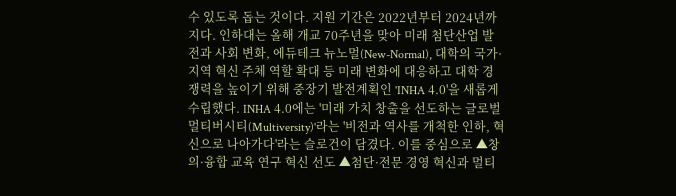수 있도록 돕는 것이다. 지원 기간은 2022년부터 2024년까지다. 인하대는 올해 개교 70주년을 맞아 미래 첨단산업 발전과 사회 변화, 에듀테크 뉴노멀(New-Normal), 대학의 국가·지역 혁신 주체 역할 확대 등 미래 변화에 대응하고 대학 경쟁력을 높이기 위해 중장기 발전계획인 'INHA 4.0'을 새롭게 수립했다. INHA 4.0에는 '미래 가치 창출을 선도하는 글로벌 멀티버시티(Multiversity)'라는 '비전과 역사를 개척한 인하, 혁신으로 나아가다'라는 슬로건이 담겼다. 이를 중심으로 ▲창의·융합 교육 연구 혁신 선도 ▲첨단·전문 경영 혁신과 멀티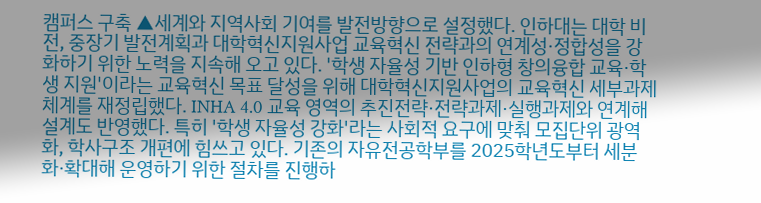캠퍼스 구축 ▲세계와 지역사회 기여를 발전방향으로 설정했다. 인하대는 대학 비전, 중장기 발전계획과 대학혁신지원사업 교육혁신 전략과의 연계성·정합성을 강화하기 위한 노력을 지속해 오고 있다. '학생 자율성 기반 인하형 창의융합 교육·학생 지원'이라는 교육혁신 목표 달성을 위해 대학혁신지원사업의 교육혁신 세부과제 체계를 재정립했다. INHA 4.0 교육 영역의 추진전략·전략과제·실행과제와 연계해 설계도 반영했다. 특히 '학생 자율성 강화'라는 사회적 요구에 맞춰 모집단위 광역화, 학사구조 개편에 힘쓰고 있다. 기존의 자유전공학부를 2025학년도부터 세분화·확대해 운영하기 위한 절차를 진행하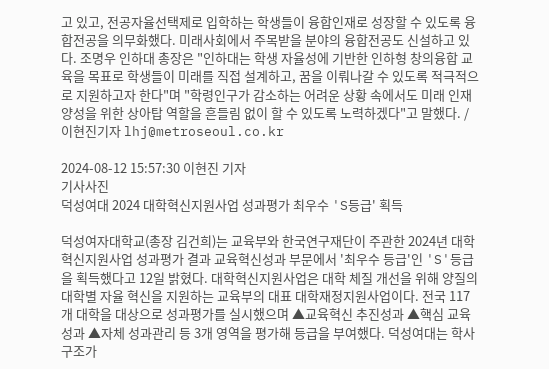고 있고, 전공자율선택제로 입학하는 학생들이 융합인재로 성장할 수 있도록 융합전공을 의무화했다. 미래사회에서 주목받을 분야의 융합전공도 신설하고 있다. 조명우 인하대 총장은 "인하대는 학생 자율성에 기반한 인하형 창의융합 교육을 목표로 학생들이 미래를 직접 설계하고, 꿈을 이뤄나갈 수 있도록 적극적으로 지원하고자 한다"며 "학령인구가 감소하는 어려운 상황 속에서도 미래 인재 양성을 위한 상아탑 역할을 흔들림 없이 할 수 있도록 노력하겠다"고 말했다. /이현진기자 lhj@metroseoul.co.kr

2024-08-12 15:57:30 이현진 기자
기사사진
덕성여대 2024 대학혁신지원사업 성과평가 최우수 'S등급' 획득

덕성여자대학교(총장 김건희)는 교육부와 한국연구재단이 주관한 2024년 대학혁신지원사업 성과평가 결과 교육혁신성과 부문에서 '최우수 등급'인 'S'등급을 획득했다고 12일 밝혔다. 대학혁신지원사업은 대학 체질 개선을 위해 양질의 대학별 자율 혁신을 지원하는 교육부의 대표 대학재정지원사업이다. 전국 117개 대학을 대상으로 성과평가를 실시했으며 ▲교육혁신 추진성과 ▲핵심 교육성과 ▲자체 성과관리 등 3개 영역을 평가해 등급을 부여했다. 덕성여대는 학사구조가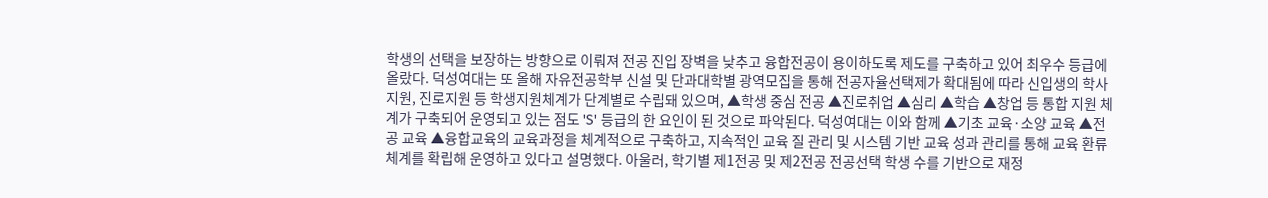학생의 선택을 보장하는 방향으로 이뤄져 전공 진입 장벽을 낮추고 융합전공이 용이하도록 제도를 구축하고 있어 최우수 등급에 올랐다. 덕성여대는 또 올해 자유전공학부 신설 및 단과대학별 광역모집을 통해 전공자율선택제가 확대됨에 따라 신입생의 학사지원, 진로지원 등 학생지원체계가 단계별로 수립돼 있으며, ▲학생 중심 전공 ▲진로취업 ▲심리 ▲학습 ▲창업 등 통합 지원 체계가 구축되어 운영되고 있는 점도 'S' 등급의 한 요인이 된 것으로 파악된다. 덕성여대는 이와 함께 ▲기초 교육·소양 교육 ▲전공 교육 ▲융합교육의 교육과정을 체계적으로 구축하고, 지속적인 교육 질 관리 및 시스템 기반 교육 성과 관리를 통해 교육 환류체계를 확립해 운영하고 있다고 설명했다. 아울러, 학기별 제1전공 및 제2전공 전공선택 학생 수를 기반으로 재정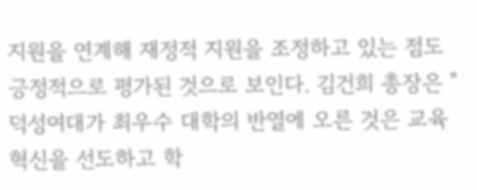지원을 연계해 재정적 지원을 조정하고 있는 점도 긍정적으로 평가된 것으로 보인다. 김건희 총장은 "덕성여대가 최우수 대학의 반열에 오른 것은 교육혁신을 선도하고 학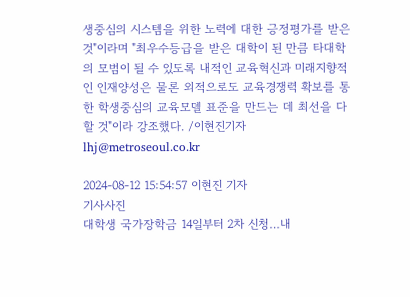생중심의 시스템을 위한 노력에 대한 긍정평가를 받은 것"이라며 "최우수등급을 받은 대학이 된 만큼 타대학의 모범이 될 수 있도록 내적인 교육혁신과 미래지향적인 인재양성은 물론 외적으로도 교육경쟁력 확보를 통한 학생중심의 교육모델 표준을 만드는 데 최선을 다 할 것"이라 강조했다. /이현진기자 lhj@metroseoul.co.kr

2024-08-12 15:54:57 이현진 기자
기사사진
대학생 국가장학금 14일부터 2차 신청…내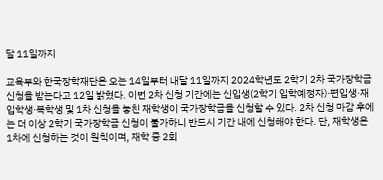달 11일까지

교육부와 한국장학재단은 오는 14일부터 내달 11일까지 2024학년도 2학기 2차 국가장학금 신청을 받는다고 12일 밝혔다. 이번 2차 신청 기간에는 신입생(2학기 입학예정자)·편입생·재입학생·복학생 및 1차 신청을 놓친 재학생이 국가장학금을 신청할 수 있다. 2차 신청 마감 후에는 더 이상 2학기 국가장학금 신청이 불가하니 반드시 기간 내에 신청해야 한다. 단, 재학생은 1차에 신청하는 것이 원칙이며, 재학 중 2회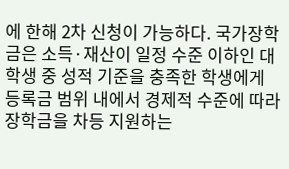에 한해 2차 신청이 가능하다. 국가장학금은 소득·재산이 일정 수준 이하인 대학생 중 성적 기준을 충족한 학생에게 등록금 범위 내에서 경제적 수준에 따라 장학금을 차등 지원하는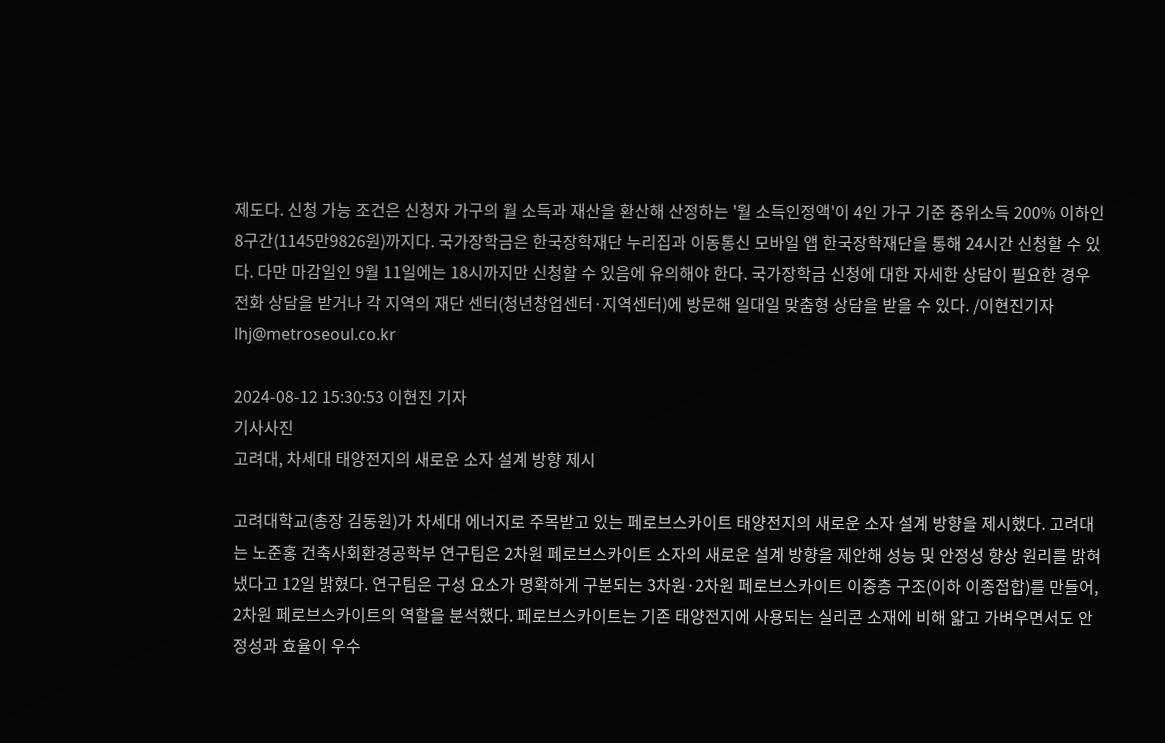제도다. 신청 가능 조건은 신청자 가구의 월 소득과 재산을 환산해 산정하는 '월 소득인정액'이 4인 가구 기준 중위소득 200% 이하인 8구간(1145만9826원)까지다. 국가장학금은 한국장학재단 누리집과 이동통신 모바일 앱 한국장학재단을 통해 24시간 신청할 수 있다. 다만 마감일인 9월 11일에는 18시까지만 신청할 수 있음에 유의해야 한다. 국가장학금 신청에 대한 자세한 상담이 필요한 경우 전화 상담을 받거나 각 지역의 재단 센터(청년창업센터·지역센터)에 방문해 일대일 맞춤형 상담을 받을 수 있다. /이현진기자 lhj@metroseoul.co.kr

2024-08-12 15:30:53 이현진 기자
기사사진
고려대, 차세대 태양전지의 새로운 소자 설계 방향 제시

고려대학교(총장 김동원)가 차세대 에너지로 주목받고 있는 페로브스카이트 태양전지의 새로운 소자 설계 방향을 제시했다. 고려대는 노준홍 건축사회환경공학부 연구팀은 2차원 페로브스카이트 소자의 새로운 설계 방향을 제안해 성능 및 안정성 향상 원리를 밝혀냈다고 12일 밝혔다. 연구팀은 구성 요소가 명확하게 구분되는 3차원·2차원 페로브스카이트 이중층 구조(이하 이종접합)를 만들어, 2차원 페로브스카이트의 역할을 분석했다. 페로브스카이트는 기존 태양전지에 사용되는 실리콘 소재에 비해 얇고 가벼우면서도 안정성과 효율이 우수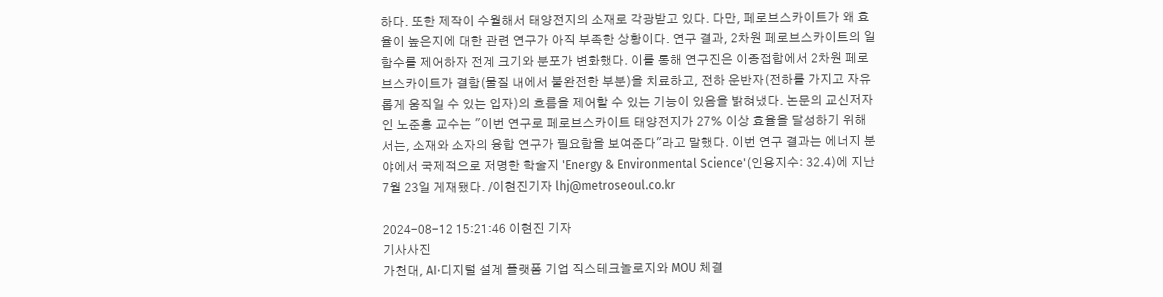하다. 또한 제작이 수월해서 태양전지의 소재로 각광받고 있다. 다만, 페로브스카이트가 왜 효율이 높은지에 대한 관련 연구가 아직 부족한 상황이다. 연구 결과, 2차원 페로브스카이트의 일함수를 제어하자 전계 크기와 분포가 변화했다. 이를 통해 연구진은 이종접합에서 2차원 페로브스카이트가 결함(물질 내에서 불완전한 부분)을 치료하고, 전하 운반자(전하를 가지고 자유롭게 움직일 수 있는 입자)의 흐름을 제어할 수 있는 기능이 있음을 밝혀냈다. 논문의 교신저자인 노준홍 교수는 "이번 연구로 페로브스카이트 태양전지가 27% 이상 효율을 달성하기 위해서는, 소재와 소자의 융합 연구가 필요함을 보여준다"라고 말했다. 이번 연구 결과는 에너지 분야에서 국제적으로 저명한 학술지 'Energy & Environmental Science'(인용지수: 32.4)에 지난 7월 23일 게재됐다. /이현진기자 lhj@metroseoul.co.kr

2024-08-12 15:21:46 이현진 기자
기사사진
가천대, AI·디지털 설계 플랫폼 기업 직스테크놀로지와 MOU 체결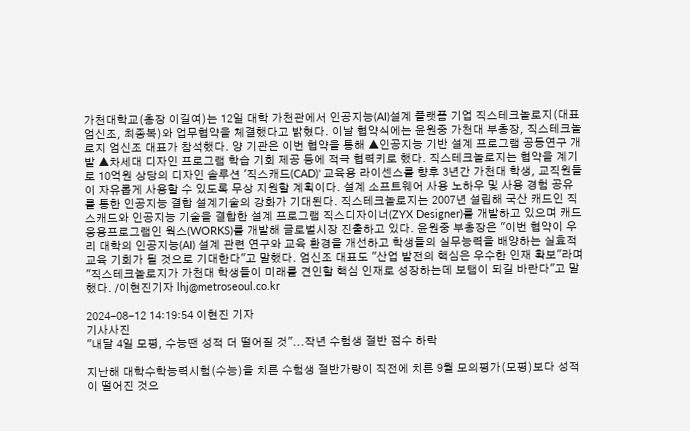가천대학교(총장 이길여)는 12일 대학 가천관에서 인공지능(AI)설계 플랫폼 기업 직스테크놀로지(대표 엄신조, 최종복)와 업무협약을 체결했다고 밝혔다. 이날 협약식에는 윤원중 가천대 부총장, 직스테크놀로지 엄신조 대표가 참석했다. 양 기관은 이번 협약을 통해 ▲인공지능 기반 설계 프로그램 공동연구 개발 ▲차세대 디자인 프로그램 학습 기회 제공 등에 적극 협력키로 했다. 직스테크놀로지는 협약을 계기로 10억원 상당의 디자인 솔루션 '직스캐드(CAD)' 교육용 라이센스를 향후 3년간 가천대 학생, 교직원들이 자유롭게 사용할 수 있도록 무상 지원할 계획이다. 설계 소프트웨어 사용 노하우 및 사용 경험 공유를 통한 인공지능 결합 설계기술의 강화가 기대된다. 직스테크놀로지는 2007년 설립해 국산 캐드인 직스캐드와 인공지능 기술을 결합한 설계 프로그램 직스디자이너(ZYX Designer)를 개발하고 있으며 캐드 응용프로그램인 웍스(WORKS)를 개발해 글로벌시장 진출하고 있다. 윤원중 부총장은 "이번 협약이 우리 대학의 인공지능(AI) 설계 관련 연구와 교육 환경을 개선하고 학생들의 실무능력을 배양하는 실효적 교육 기회가 될 것으로 기대한다"고 말했다. 엄신조 대표도 "산업 발전의 핵심은 우수한 인재 확보"라며 "직스테크놀로지가 가천대 학생들이 미래를 견인할 핵심 인재로 성장하는데 보탬이 되길 바란다"고 말했다. /이현진기자 lhj@metroseoul.co.kr

2024-08-12 14:19:54 이현진 기자
기사사진
"내달 4일 모평, 수능땐 성적 더 떨어질 것"...작년 수험생 절반 점수 하락

지난해 대학수학능력시험(수능)을 치른 수험생 절반가량이 직전에 치른 9월 모의평가(모평)보다 성적이 떨어진 것으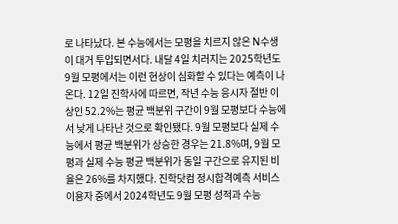로 나타났다. 본 수능에서는 모평을 치르지 않은 N수생이 대거 투입되면서다. 내달 4일 치러지는 2025학년도 9월 모평에서는 이런 현상이 심화할 수 있다는 예측이 나온다. 12일 진학사에 따르면, 작년 수능 응시자 절반 이상인 52.2%는 평균 백분위 구간이 9월 모평보다 수능에서 낮게 나타난 것으로 확인됐다. 9월 모평보다 실제 수능에서 평균 백분위가 상승한 경우는 21.8%며, 9월 모평과 실제 수능 평균 백분위가 동일 구간으로 유지된 비율은 26%를 차지했다. 진학닷컴 정시합격예측 서비스 이용자 중에서 2024학년도 9월 모평 성적과 수능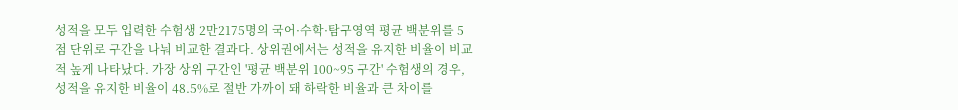성적을 모두 입력한 수험생 2만2175명의 국어·수학·탐구영역 평균 백분위를 5점 단위로 구간을 나눠 비교한 결과다. 상위권에서는 성적을 유지한 비율이 비교적 높게 나타났다. 가장 상위 구간인 '평균 백분위 100~95 구간' 수험생의 경우, 성적을 유지한 비율이 48.5%로 절반 가까이 돼 하락한 비율과 큰 차이를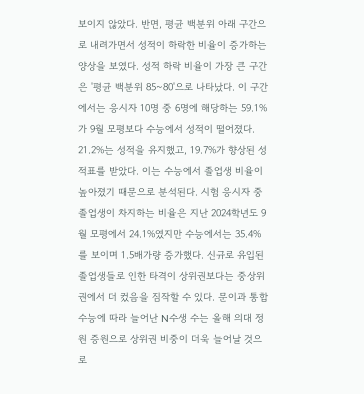보이지 않았다. 반면, 평균 백분위 아래 구간으로 내려가면서 성적이 하락한 비율이 증가하는 양상을 보였다. 성적 하락 비율이 가장 큰 구간은 '평균 백분위 85~80'으로 나타났다. 이 구간에서는 응시자 10명 중 6명에 해당하는 59.1%가 9월 모평보다 수능에서 성적이 떨어졌다. 21.2%는 성적을 유지했고, 19.7%가 향상된 성적표를 받았다. 이는 수능에서 졸업생 비율이 높아졌기 때문으로 분석된다. 시험 응시자 중 졸업생이 차지하는 비율은 지난 2024학년도 9월 모평에서 24.1%였지만 수능에서는 35.4%를 보이며 1.5배가량 증가했다. 신규로 유입된 졸업생들로 인한 타격이 상위권보다는 중상위권에서 더 컸음을 짐작할 수 있다. 문이과 통합수능에 따라 늘어난 N수생 수는 올해 의대 정원 증원으로 상위권 비중이 더욱 늘어날 것으로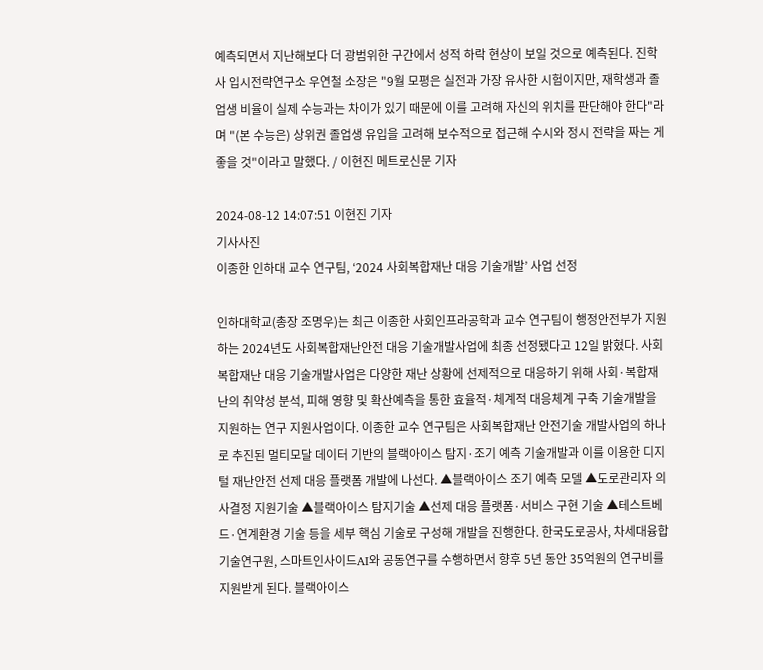예측되면서 지난해보다 더 광범위한 구간에서 성적 하락 현상이 보일 것으로 예측된다. 진학사 입시전략연구소 우연철 소장은 "9월 모평은 실전과 가장 유사한 시험이지만, 재학생과 졸업생 비율이 실제 수능과는 차이가 있기 때문에 이를 고려해 자신의 위치를 판단해야 한다"라며 "(본 수능은) 상위권 졸업생 유입을 고려해 보수적으로 접근해 수시와 정시 전략을 짜는 게 좋을 것"이라고 말했다. / 이현진 메트로신문 기자

2024-08-12 14:07:51 이현진 기자
기사사진
이종한 인하대 교수 연구팀, ‘2024 사회복합재난 대응 기술개발’ 사업 선정

인하대학교(총장 조명우)는 최근 이종한 사회인프라공학과 교수 연구팀이 행정안전부가 지원하는 2024년도 사회복합재난안전 대응 기술개발사업에 최종 선정됐다고 12일 밝혔다. 사회복합재난 대응 기술개발사업은 다양한 재난 상황에 선제적으로 대응하기 위해 사회·복합재난의 취약성 분석, 피해 영향 및 확산예측을 통한 효율적·체계적 대응체계 구축 기술개발을 지원하는 연구 지원사업이다. 이종한 교수 연구팀은 사회복합재난 안전기술 개발사업의 하나로 추진된 멀티모달 데이터 기반의 블랙아이스 탐지·조기 예측 기술개발과 이를 이용한 디지털 재난안전 선제 대응 플랫폼 개발에 나선다. ▲블랙아이스 조기 예측 모델 ▲도로관리자 의사결정 지원기술 ▲블랙아이스 탐지기술 ▲선제 대응 플랫폼·서비스 구현 기술 ▲테스트베드·연계환경 기술 등을 세부 핵심 기술로 구성해 개발을 진행한다. 한국도로공사, 차세대융합기술연구원, 스마트인사이드AI와 공동연구를 수행하면서 향후 5년 동안 35억원의 연구비를 지원받게 된다. 블랙아이스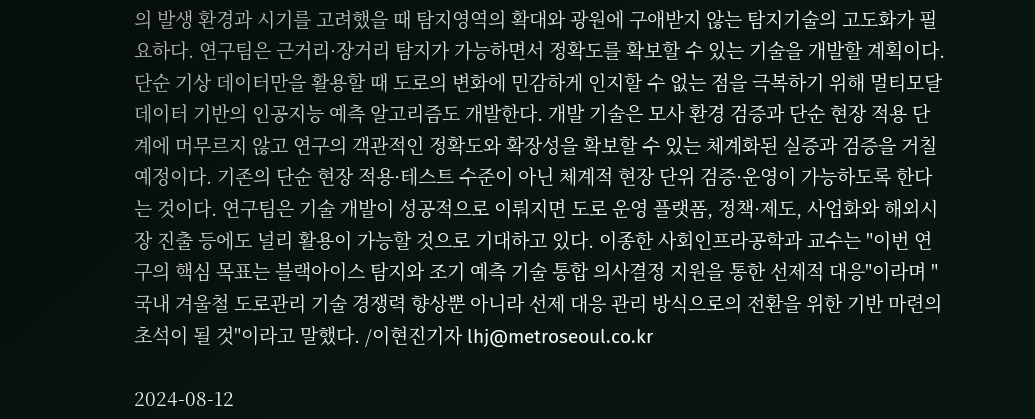의 발생 환경과 시기를 고려했을 때 탐지영역의 확대와 광원에 구애받지 않는 탐지기술의 고도화가 필요하다. 연구팀은 근거리·장거리 탐지가 가능하면서 정확도를 확보할 수 있는 기술을 개발할 계획이다. 단순 기상 데이터만을 활용할 때 도로의 변화에 민감하게 인지할 수 없는 점을 극복하기 위해 멀티모달 데이터 기반의 인공지능 예측 알고리즘도 개발한다. 개발 기술은 모사 환경 검증과 단순 현장 적용 단계에 머무르지 않고 연구의 객관적인 정확도와 확장성을 확보할 수 있는 체계화된 실증과 검증을 거칠 예정이다. 기존의 단순 현장 적용·테스트 수준이 아닌 체계적 현장 단위 검증·운영이 가능하도록 한다는 것이다. 연구팀은 기술 개발이 성공적으로 이뤄지면 도로 운영 플랫폼, 정책·제도, 사업화와 해외시장 진출 등에도 널리 활용이 가능할 것으로 기대하고 있다. 이종한 사회인프라공학과 교수는 "이번 연구의 핵심 목표는 블랙아이스 탐지와 조기 예측 기술 통합 의사결정 지원을 통한 선제적 대응"이라며 "국내 겨울철 도로관리 기술 경쟁력 향상뿐 아니라 선제 대응 관리 방식으로의 전환을 위한 기반 마련의 초석이 될 것"이라고 말했다. /이현진기자 lhj@metroseoul.co.kr

2024-08-12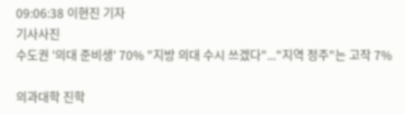09:06:38 이현진 기자
기사사진
수도권 '의대 준비생' 70% "지방 의대 수시 쓰겠다"..."지역 정주"는 고작 7%

의과대학 진학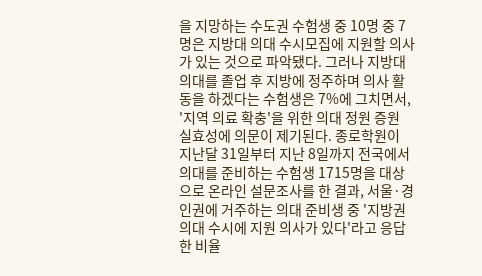을 지망하는 수도권 수험생 중 10명 중 7명은 지방대 의대 수시모집에 지원할 의사가 있는 것으로 파악됐다. 그러나 지방대 의대를 졸업 후 지방에 정주하며 의사 활동을 하겠다는 수험생은 7%에 그치면서, '지역 의료 확충'을 위한 의대 정원 증원 실효성에 의문이 제기된다. 종로학원이 지난달 31일부터 지난 8일까지 전국에서 의대를 준비하는 수험생 1715명을 대상으로 온라인 설문조사를 한 결과, 서울·경인권에 거주하는 의대 준비생 중 '지방권 의대 수시에 지원 의사가 있다'라고 응답한 비율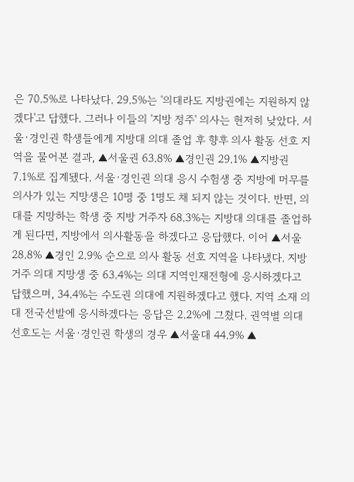은 70.5%로 나타났다. 29.5%는 '의대라도 지방권에는 지원하지 않겠다'고 답했다. 그러나 이들의 '지방 정주' 의사는 현저히 낮았다. 서울·경인권 학생들에게 지방대 의대 졸업 후 향후 의사 활동 선호 지역을 물어본 결과, ▲서울권 63.8% ▲경인권 29.1% ▲지방권 7.1%로 집계됐다. 서울·경인권 의대 응시 수험생 중 지방에 머무를 의사가 있는 지망생은 10명 중 1명도 채 되지 않는 것이다. 반면, 의대를 지망하는 학생 중 지방 거주자 68.3%는 지방대 의대를 졸업하게 된다면, 지방에서 의사활동을 하겠다고 응답했다. 이어 ▲서울 28.8% ▲경인 2.9% 순으로 의사 활동 선호 지역을 나타냈다. 지방 거주 의대 지망생 중 63.4%는 의대 지역인재전형에 응시하겠다고 답했으며, 34.4%는 수도권 의대에 지원하겠다고 했다. 지역 소재 의대 전국선발에 응시하겠다는 응답은 2.2%에 그쳤다. 권역별 의대 선호도는 서울·경인권 학생의 경우 ▲서울대 44.9% ▲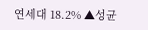연세대 18.2% ▲성균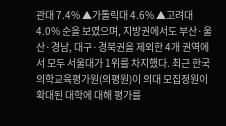관대 7.4% ▲가톨릭대 4.6% ▲고려대 4.0% 순을 보였으며, 지방권에서도 부산·울산·경남, 대구·경북권을 제외한 4개 권역에서 모두 서울대가 1위를 차지했다. 최근 한국의학교육평가원(의평원)이 의대 모집정원이 확대된 대학에 대해 평가를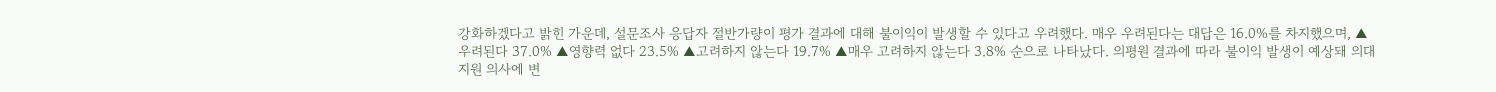강화하겠다고 밝힌 가운데, 설문조사 응답자 절반가량이 평가 결과에 대해 불이익이 발생할 수 있다고 우려했다. 매우 우려된다는 대답은 16.0%를 차지했으며, ▲우려된다 37.0% ▲영향력 없다 23.5% ▲고려하지 않는다 19.7% ▲매우 고려하지 않는다 3.8% 순으로 나타났다. 의평원 결과에 따라 불이익 발생이 예상돼 의대 지원 의사에 변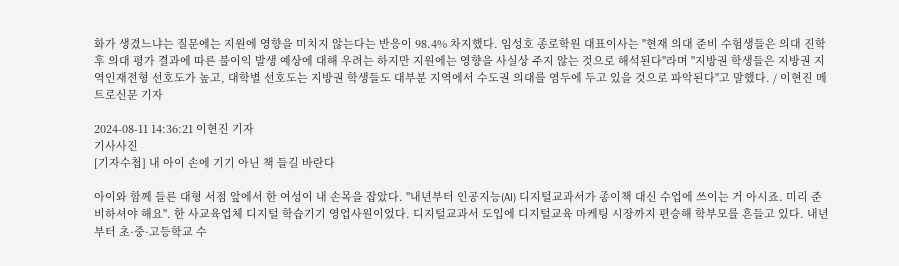화가 생겼느냐는 질문에는 지원에 영향을 미치지 않는다는 반응이 98.4% 차지했다. 임성호 종로학원 대표이사는 "현재 의대 준비 수험생들은 의대 진학 후 의대 평가 결과에 따른 불이익 발생 예상에 대해 우려는 하지만 지원에는 영향을 사실상 주지 않는 것으로 해석된다"라며 "지방권 학생들은 지방권 지역인재전형 선호도가 높고, 대학별 선호도는 지방권 학생들도 대부분 지역에서 수도권 의대를 염두에 두고 있을 것으로 파악된다"고 말했다. / 이현진 메트로신문 기자

2024-08-11 14:36:21 이현진 기자
기사사진
[기자수첩] 내 아이 손에 기기 아닌 책 들길 바란다

아이와 함께 들른 대형 서점 앞에서 한 여성이 내 손목을 잡았다. "내년부터 인공지능(AI) 디지털교과서가 종이책 대신 수업에 쓰이는 거 아시죠. 미리 준비하셔야 해요". 한 사교육업체 디지털 학습기기 영업사원이었다. 디지털교과서 도입에 디지털교육 마케팅 시장까지 편승해 학부모를 흔들고 있다. 내년부터 초·중·고등학교 수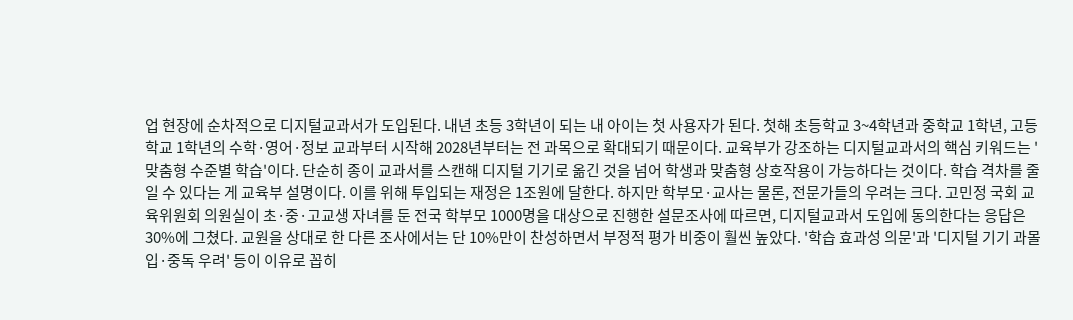업 현장에 순차적으로 디지털교과서가 도입된다. 내년 초등 3학년이 되는 내 아이는 첫 사용자가 된다. 첫해 초등학교 3~4학년과 중학교 1학년, 고등학교 1학년의 수학·영어·정보 교과부터 시작해 2028년부터는 전 과목으로 확대되기 때문이다. 교육부가 강조하는 디지털교과서의 핵심 키워드는 '맞춤형 수준별 학습'이다. 단순히 종이 교과서를 스캔해 디지털 기기로 옮긴 것을 넘어 학생과 맞춤형 상호작용이 가능하다는 것이다. 학습 격차를 줄일 수 있다는 게 교육부 설명이다. 이를 위해 투입되는 재정은 1조원에 달한다. 하지만 학부모·교사는 물론, 전문가들의 우려는 크다. 고민정 국회 교육위원회 의원실이 초·중·고교생 자녀를 둔 전국 학부모 1000명을 대상으로 진행한 설문조사에 따르면, 디지털교과서 도입에 동의한다는 응답은 30%에 그쳤다. 교원을 상대로 한 다른 조사에서는 단 10%만이 찬성하면서 부정적 평가 비중이 훨씬 높았다. '학습 효과성 의문'과 '디지털 기기 과몰입·중독 우려' 등이 이유로 꼽히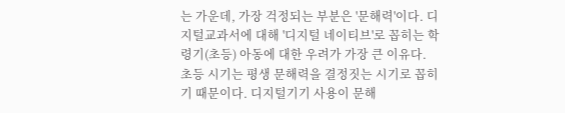는 가운데, 가장 걱정되는 부분은 '문해력'이다. 디지털교과서에 대해 '디지털 네이티브'로 꼽히는 학령기(초등) 아동에 대한 우려가 가장 큰 이유다. 초등 시기는 평생 문해력을 결정짓는 시기로 꼽히기 때문이다. 디지털기기 사용이 문해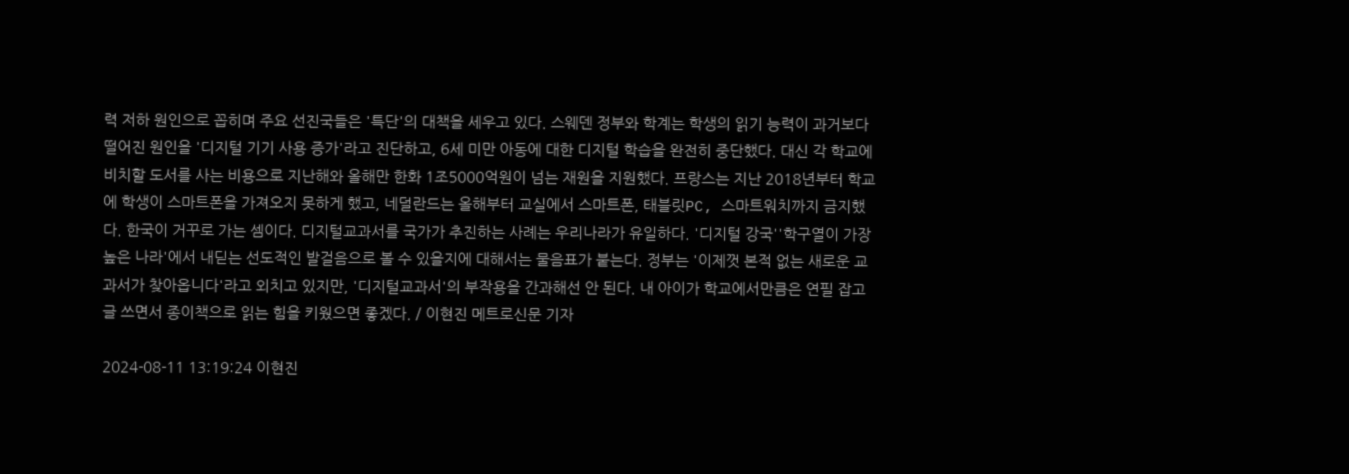력 저하 원인으로 꼽히며 주요 선진국들은 '특단'의 대책을 세우고 있다. 스웨덴 정부와 학계는 학생의 읽기 능력이 과거보다 떨어진 원인을 '디지털 기기 사용 증가'라고 진단하고, 6세 미만 아동에 대한 디지털 학습을 완전히 중단했다. 대신 각 학교에 비치할 도서를 사는 비용으로 지난해와 올해만 한화 1조5000억원이 넘는 재원을 지원했다. 프랑스는 지난 2018년부터 학교에 학생이 스마트폰을 가져오지 못하게 했고, 네덜란드는 올해부터 교실에서 스마트폰, 태블릿PC, 스마트워치까지 금지했다. 한국이 거꾸로 가는 셈이다. 디지털교과서를 국가가 추진하는 사례는 우리나라가 유일하다. '디지털 강국''학구열이 가장 높은 나라'에서 내딛는 선도적인 발걸음으로 볼 수 있을지에 대해서는 물음표가 붙는다. 정부는 '이제껏 본적 없는 새로운 교과서가 찾아옵니다'라고 외치고 있지만, '디지털교과서'의 부작용을 간과해선 안 된다. 내 아이가 학교에서만큼은 연필 잡고 글 쓰면서 종이책으로 읽는 힘을 키웠으면 좋겠다. / 이현진 메트로신문 기자

2024-08-11 13:19:24 이현진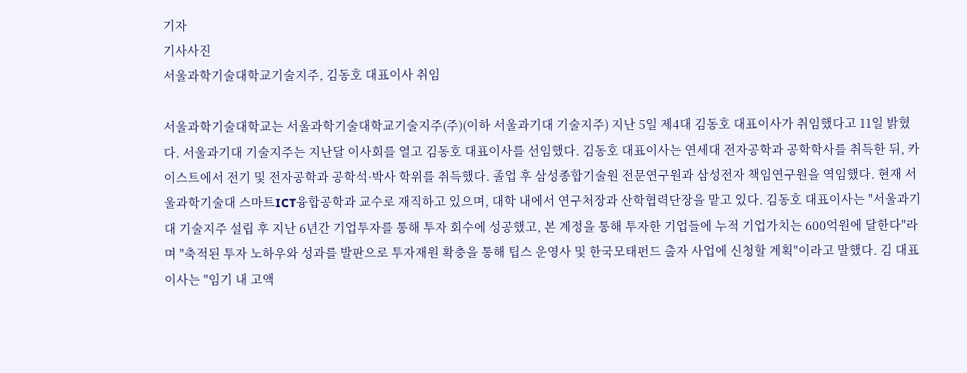기자
기사사진
서울과학기술대학교기술지주, 김동호 대표이사 취임

서울과학기술대학교는 서울과학기술대학교기술지주(주)(이하 서울과기대 기술지주) 지난 5일 제4대 김동호 대표이사가 취임했다고 11일 밝혔다. 서울과기대 기술지주는 지난달 이사회를 열고 김동호 대표이사를 선임했다. 김동호 대표이사는 연세대 전자공학과 공학학사를 취득한 뒤, 카이스트에서 전기 및 전자공학과 공학석·박사 학위를 취득했다. 졸업 후 삼성종합기술원 전문연구원과 삼성전자 책임연구원을 역임했다. 현재 서울과학기술대 스마트ICT융합공학과 교수로 재직하고 있으며, 대학 내에서 연구처장과 산학협력단장을 맡고 있다. 김동호 대표이사는 "서울과기대 기술지주 설립 후 지난 6년간 기업투자를 통해 투자 회수에 성공했고, 본 계정을 통해 투자한 기업들에 누적 기업가치는 600억원에 달한다"라며 "축적된 투자 노하우와 성과를 발판으로 투자재원 확충을 통해 팁스 운영사 및 한국모태펀드 출자 사업에 신청할 계획"이라고 말했다. 김 대표이사는 "임기 내 고액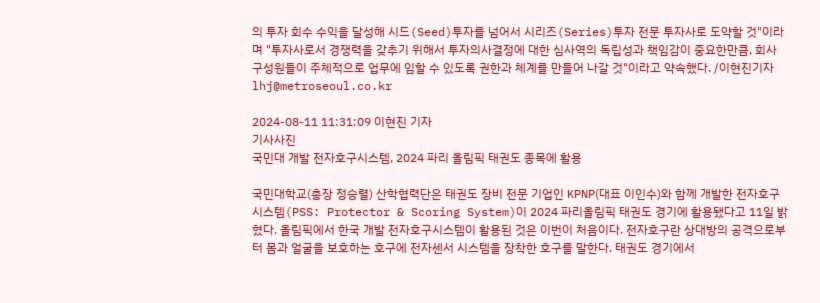의 투자 회수 수익을 달성해 시드(Seed)투자를 넘어서 시리즈(Series)투자 전문 투자사로 도약할 것"이라며 "투자사로서 경쟁력을 갖추기 위해서 투자의사결정에 대한 심사역의 독립성과 책임감이 중요한만큼, 회사 구성원들이 주체적으로 업무에 임할 수 있도록 권한과 체계를 만들어 나갈 것"이라고 약속했다. /이현진기자 lhj@metroseoul.co.kr

2024-08-11 11:31:09 이현진 기자
기사사진
국민대 개발 전자호구시스템, 2024 파리 올림픽 태권도 종목에 활용

국민대학교(총장 정승렬) 산학협력단은 태권도 장비 전문 기업인 KPNP(대표 이인수)와 함께 개발한 전자호구시스템(PSS: Protector & Scoring System)이 2024 파리올림픽 태권도 경기에 활용됐다고 11일 밝혔다. 올림픽에서 한국 개발 전자호구시스템이 활용된 것은 이번이 처음이다. 전자호구란 상대방의 공격으로부터 몸과 얼굴을 보호하는 호구에 전자센서 시스템을 장착한 호구를 말한다. 태권도 경기에서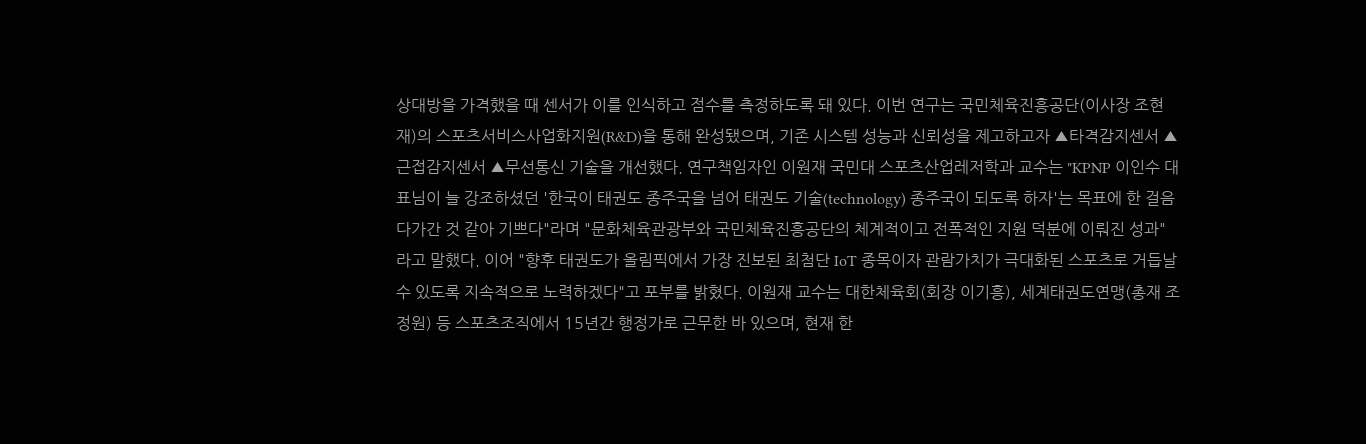상대방을 가격했을 때 센서가 이를 인식하고 점수를 측정하도록 돼 있다. 이번 연구는 국민체육진흥공단(이사장 조현재)의 스포츠서비스사업화지원(R&D)을 통해 완성됐으며, 기존 시스템 성능과 신뢰성을 제고하고자 ▲타격감지센서 ▲근접감지센서 ▲무선통신 기술을 개선했다. 연구책임자인 이원재 국민대 스포츠산업레저학과 교수는 "KPNP 이인수 대표님이 늘 강조하셨던 '한국이 태권도 종주국을 넘어 태권도 기술(technology) 종주국이 되도록 하자'는 목표에 한 걸음 다가간 것 같아 기쁘다"라며 "문화체육관광부와 국민체육진흥공단의 체계적이고 전폭적인 지원 덕분에 이뤄진 성과"라고 말했다. 이어 "향후 태권도가 올림픽에서 가장 진보된 최첨단 IoT 종목이자 관람가치가 극대화된 스포츠로 거듭날 수 있도록 지속적으로 노력하겠다"고 포부를 밝혔다. 이원재 교수는 대한체육회(회장 이기흥), 세계태권도연맹(총재 조정원) 등 스포츠조직에서 15년간 행정가로 근무한 바 있으며, 현재 한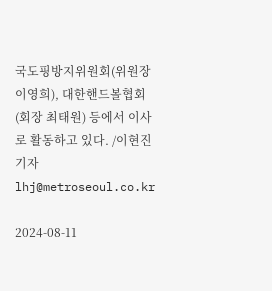국도핑방지위원회(위원장 이영희), 대한핸드볼협회(회장 최태원) 등에서 이사로 활동하고 있다. /이현진기자 lhj@metroseoul.co.kr

2024-08-11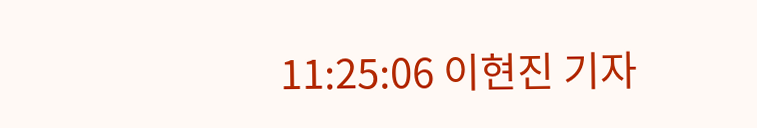11:25:06 이현진 기자